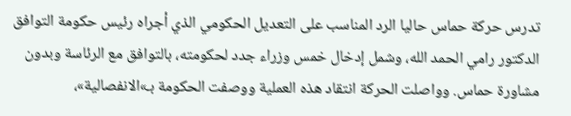تدرس حركة حماس حاليا الرد المناسب على التعديل الحكومي الذي أجراه رئيس حكومة التوافق الدكتور رامي الحمد الله، وشمل إدخال خمس وزراء جدد لحكومته، بالتوافق مع الرئاسة وبدون مشاورة حماس. وواصلت الحركة انتقاد هذه العملية ووصفت الحكومة بـ»الانفصالية»،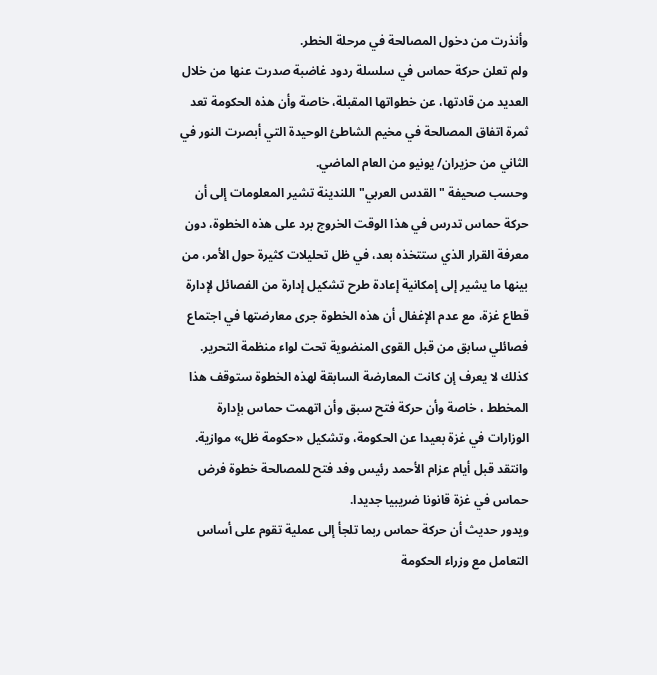وأنذرت من دخول المصالحة في مرحلة الخطر.
ولم تعلن حركة حماس في سلسلة ردود غاضبة صدرت عنها من خلال العديد من قادتها، عن خطواتها المقبلة، خاصة وأن هذه الحكومة تعد ثمرة اتفاق المصالحة في مخيم الشاطئ الوحيدة التي أبصرت النور في الثاني من حزيران/ يونيو من العام الماضي.
وحسب صحيفة "القدس العربي" اللندينة تشير المعلومات إلى أن حركة حماس تدرس في هذا الوقت الخروج برد على هذه الخطوة، دون معرفة القرار الذي ستتخذه بعد، في ظل تحليلات كثيرة حول الأمر، من بينها ما يشير إلى إمكانية إعادة طرح تشكيل إدارة من الفصائل لإدارة قطاع غزة، مع عدم الإغفال أن هذه الخطوة جرى معارضتها في اجتماع فصائلي سابق من قبل القوى المنضوية تحت لواء منظمة التحرير.
كذلك لا يعرف إن كانت المعارضة السابقة لهذه الخطوة ستوقف هذا المخطط ، خاصة وأن حركة فتح سبق وأن اتهمت حماس بإدارة الوزارات في غزة بعيدا عن الحكومة، وتشكيل «حكومة ظل» موازية.
وانتقد قبل أيام عزام الأحمد رئيس وفد فتح للمصالحة خطوة فرض حماس في غزة قانونا ضريبيا جديدا.
ويدور حديث أن حركة حماس ربما تلجأ إلى عملية تقوم على أساس التعامل مع وزراء الحكومة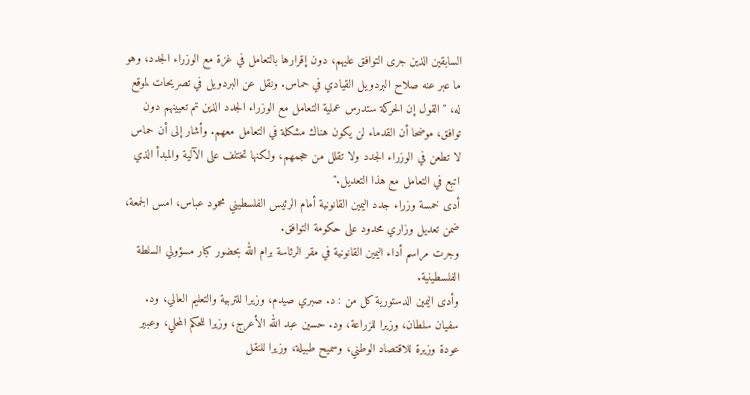السابقين الذين جرى التوافق عليهم، دون إقرارها بالتعامل في غزة مع الوزراء الجدد، وهو ما عبر عنه صلاح البردويل القيادي في حماس. ونقل عن البردويل في تصريحات لموقع له، "القول إن الحركة ستدرس عملية التعامل مع الوزراء الجدد الذين تم تعيينهم دون توافق، موضحا أن القدماء لن يكون هناك مشكلة في التعامل معهم. وأشار إلى أن حماس لا تطعن في الوزراء الجدد ولا تقلل من حجمهم، ولكنها تختلف على الآلية والمبدأ الذي اتبع في التعامل مع هذا التعديل."
أدى خمسة وزراء جدد اليمين القانونية أمام الرئيس الفلسطيني محمود عباس، امس الجمعة، ضمن تعديل وزاري محدود على حكومة التوافق.
وجرت مراسم أداء اليمين القانونية في مقر الرئاسة برام الله بحضور كبار مسؤولي السلطة الفلسطينية.
وأدى اليمين الدستورية كل من : د. صبري صيدم، وزيرا للتربية والتعليم العالي، ود. سفيان سلطان، وزيرا للزراعة، ود. حسين عبد الله الأعرج، وزيرا للحكم المحلي، وعبير عودة وزيرة للاقتصاد الوطني، وسميح طبيلة، وزيرا للنقل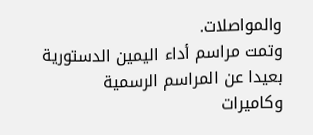والمواصلات.
وتمت مراسم أداء اليمين الدستورية بعيدا عن المراسم الرسمية وكاميرات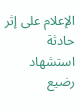الإعلام على إثر حادثة استشهاد رضيع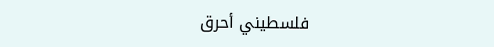فلسطيني أحرق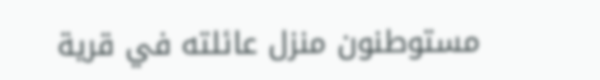مستوطنون منزل عائلته في قرية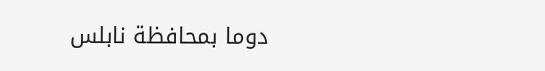دوما بمحافظة نابلس